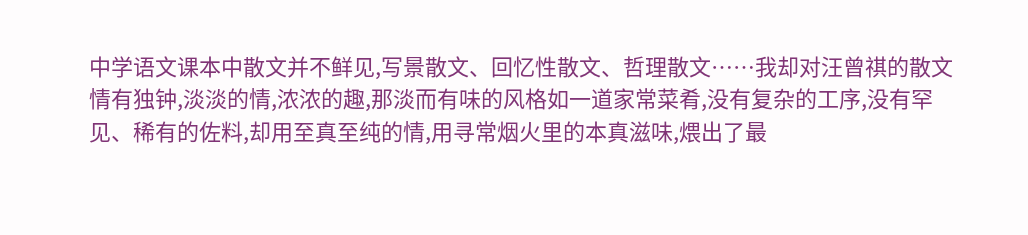中学语文课本中散文并不鲜见,写景散文、回忆性散文、哲理散文……我却对汪曾祺的散文情有独钟,淡淡的情,浓浓的趣,那淡而有味的风格如一道家常菜肴,没有复杂的工序,没有罕见、稀有的佐料,却用至真至纯的情,用寻常烟火里的本真滋味,煨出了最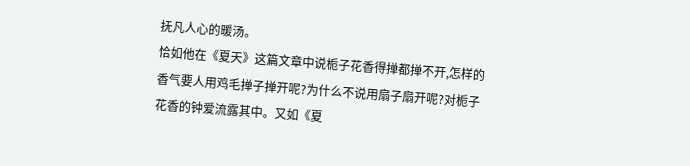抚凡人心的暖汤。
恰如他在《夏天》这篇文章中说栀子花香得掸都掸不开,怎样的香气要人用鸡毛掸子掸开呢?为什么不说用扇子扇开呢?对栀子花香的钟爱流露其中。又如《夏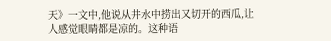天》一文中,他说从井水中捞出又切开的西瓜,让人感觉眼睛都是凉的。这种语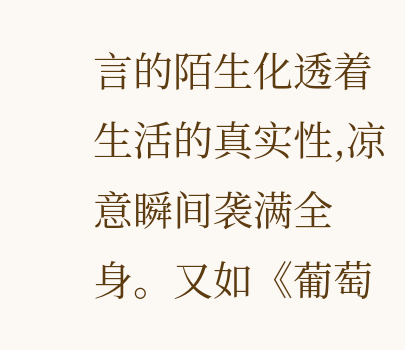言的陌生化透着生活的真实性,凉意瞬间袭满全身。又如《葡萄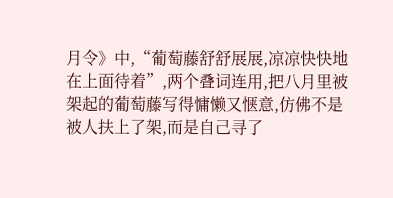月令》中,“葡萄藤舒舒展展,凉凉快快地在上面待着”,两个叠词连用,把八月里被架起的葡萄藤写得慵懒又惬意,仿佛不是被人扶上了架,而是自己寻了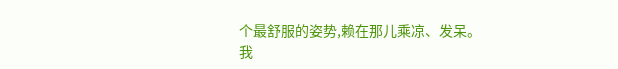个最舒服的姿势,赖在那儿乘凉、发呆。
我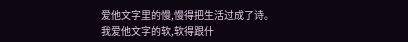爱他文字里的慢,慢得把生活过成了诗。
我爱他文字的软,软得跟什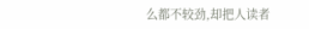么都不较劲,却把人读者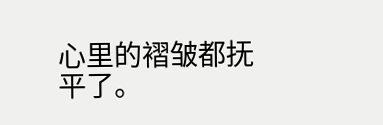心里的褶皱都抚平了。